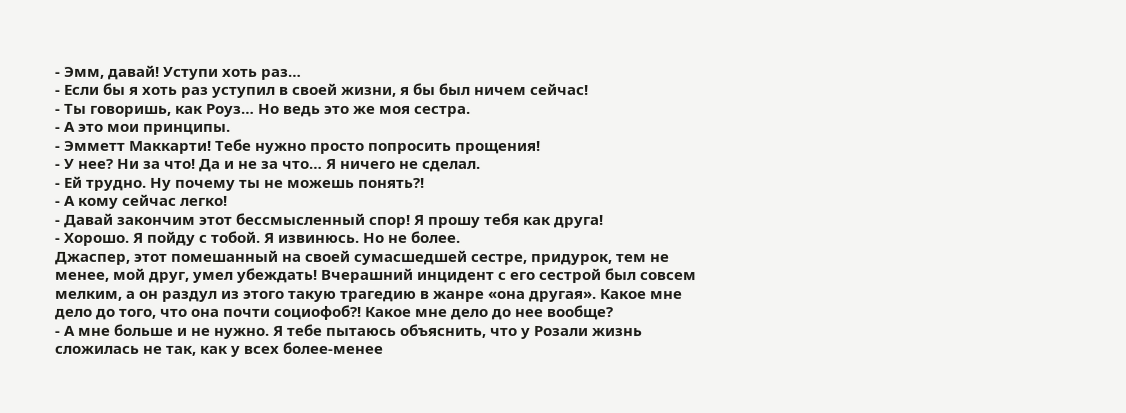- Эмм, давай! Уступи хоть раз…
- Если бы я хоть раз уступил в своей жизни, я бы был ничем сейчас!
- Ты говоришь, как Роуз… Но ведь это же моя сестра.
- А это мои принципы.
- Эмметт Маккарти! Тебе нужно просто попросить прощения!
- У нее? Ни за что! Да и не за что… Я ничего не сделал.
- Ей трудно. Ну почему ты не можешь понять?!
- А кому сейчас легко!
- Давай закончим этот бессмысленный спор! Я прошу тебя как друга!
- Хорошо. Я пойду с тобой. Я извинюсь. Но не более.
Джаспер, этот помешанный на своей сумасшедшей сестре, придурок, тем не менее, мой друг, умел убеждать! Вчерашний инцидент с его сестрой был совсем мелким, а он раздул из этого такую трагедию в жанре «она другая». Какое мне дело до того, что она почти социофоб?! Какое мне дело до нее вообще?
- А мне больше и не нужно. Я тебе пытаюсь объяснить, что у Розали жизнь сложилась не так, как у всех более-менее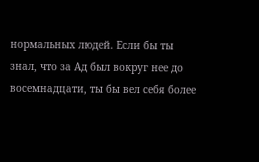нормальных людей. Если бы ты знал, что за Ад был вокруг нее до восемнадцати, ты бы вел себя более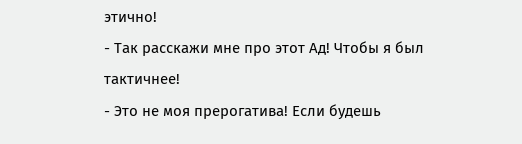этично!
- Так расскажи мне про этот Ад! Чтобы я был тактичнее!
- Это не моя прерогатива! Если будешь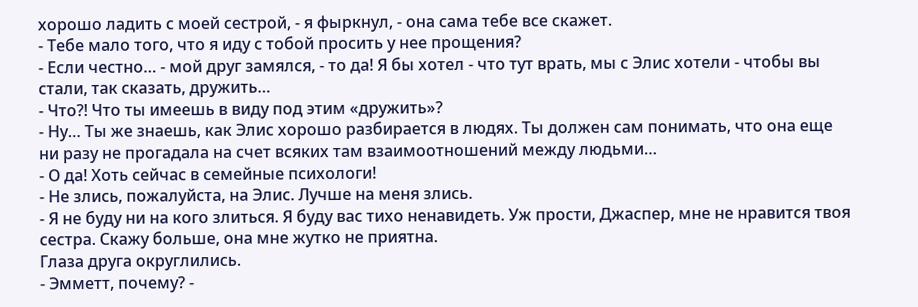хорошо ладить с моей сестрой, - я фыркнул, - она сама тебе все скажет.
- Тебе мало того, что я иду с тобой просить у нее прощения?
- Если честно… - мой друг замялся, - то да! Я бы хотел - что тут врать, мы с Элис хотели - чтобы вы стали, так сказать, дружить…
- Что?! Что ты имеешь в виду под этим «дружить»?
- Ну… Ты же знаешь, как Элис хорошо разбирается в людях. Ты должен сам понимать, что она еще ни разу не прогадала на счет всяких там взаимоотношений между людьми…
- О да! Хоть сейчас в семейные психологи!
- Не злись, пожалуйста, на Элис. Лучше на меня злись.
- Я не буду ни на кого злиться. Я буду вас тихо ненавидеть. Уж прости, Джаспер, мне не нравится твоя сестра. Скажу больше, она мне жутко не приятна.
Глаза друга округлились.
- Эмметт, почему? -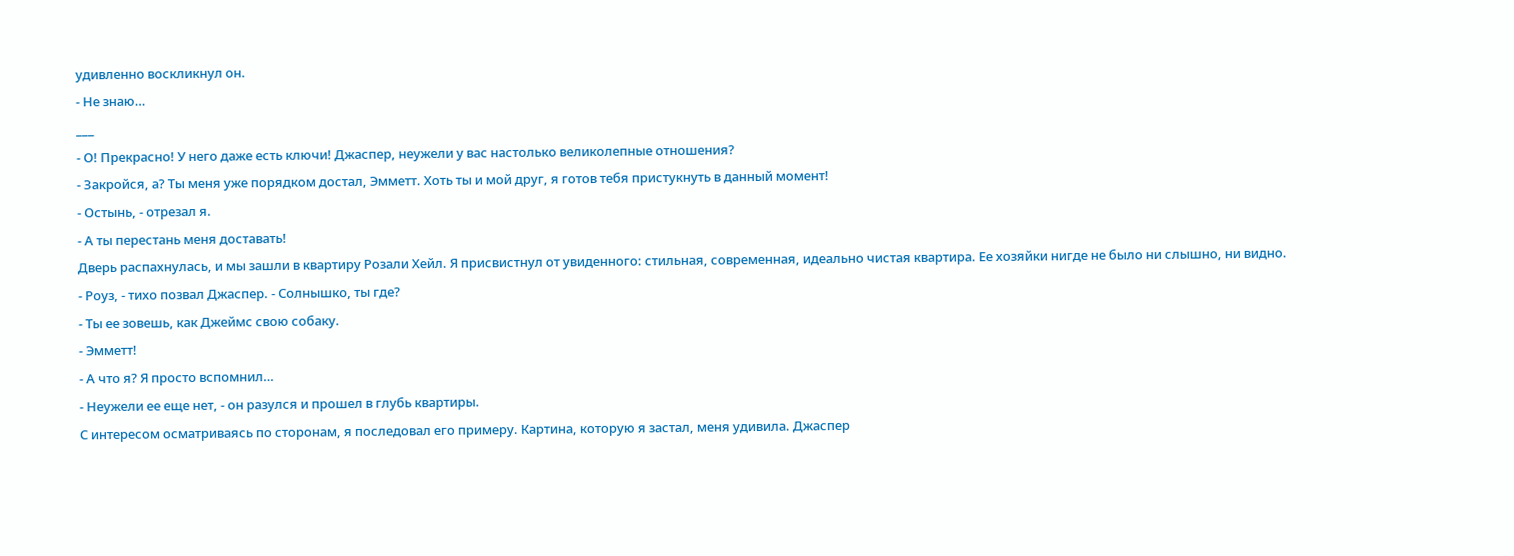удивленно воскликнул он.
- Не знаю…
___
- О! Прекрасно! У него даже есть ключи! Джаспер, неужели у вас настолько великолепные отношения?
- Закройся, а? Ты меня уже порядком достал, Эмметт. Хоть ты и мой друг, я готов тебя пристукнуть в данный момент!
- Остынь, - отрезал я.
- А ты перестань меня доставать!
Дверь распахнулась, и мы зашли в квартиру Розали Хейл. Я присвистнул от увиденного: стильная, современная, идеально чистая квартира. Ее хозяйки нигде не было ни слышно, ни видно.
- Роуз, - тихо позвал Джаспер. - Солнышко, ты где?
- Ты ее зовешь, как Джеймс свою собаку.
- Эмметт!
- А что я? Я просто вспомнил…
- Неужели ее еще нет, - он разулся и прошел в глубь квартиры.
С интересом осматриваясь по сторонам, я последовал его примеру. Картина, которую я застал, меня удивила. Джаспер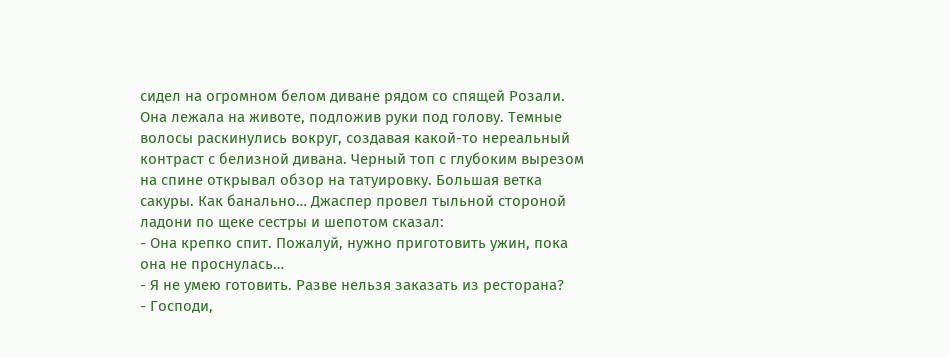сидел на огромном белом диване рядом со спящей Розали. Она лежала на животе, подложив руки под голову. Темные волосы раскинулись вокруг, создавая какой-то нереальный контраст с белизной дивана. Черный топ с глубоким вырезом на спине открывал обзор на татуировку. Большая ветка сакуры. Как банально… Джаспер провел тыльной стороной ладони по щеке сестры и шепотом сказал:
- Она крепко спит. Пожалуй, нужно приготовить ужин, пока она не проснулась…
- Я не умею готовить. Разве нельзя заказать из ресторана?
- Господи,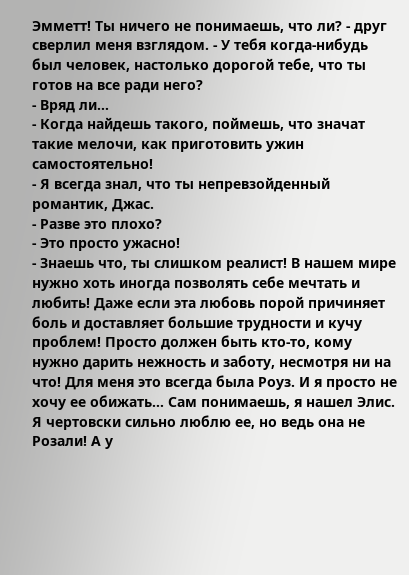Эмметт! Ты ничего не понимаешь, что ли? - друг сверлил меня взглядом. - У тебя когда-нибудь был человек, настолько дорогой тебе, что ты готов на все ради него?
- Вряд ли…
- Когда найдешь такого, поймешь, что значат такие мелочи, как приготовить ужин самостоятельно!
- Я всегда знал, что ты непревзойденный романтик, Джас.
- Разве это плохо?
- Это просто ужасно!
- Знаешь что, ты слишком реалист! В нашем мире нужно хоть иногда позволять себе мечтать и любить! Даже если эта любовь порой причиняет боль и доставляет большие трудности и кучу проблем! Просто должен быть кто-то, кому нужно дарить нежность и заботу, несмотря ни на что! Для меня это всегда была Роуз. И я просто не хочу ее обижать… Сам понимаешь, я нашел Элис. Я чертовски сильно люблю ее, но ведь она не Розали! А у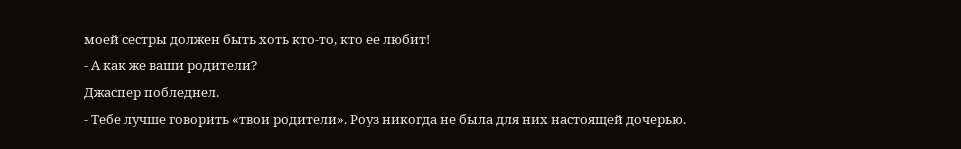моей сестры должен быть хоть кто-то, кто ее любит!
- А как же ваши родители?
Джаспер побледнел.
- Тебе лучше говорить «твои родители». Роуз никогда не была для них настоящей дочерью.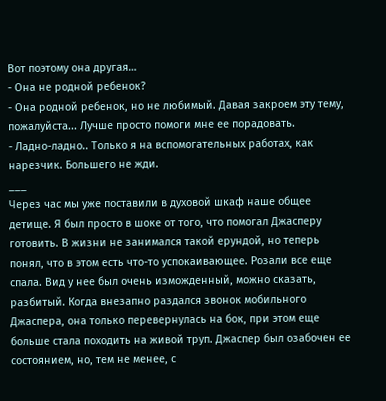Вот поэтому она другая…
- Она не родной ребенок?
- Она родной ребенок, но не любимый. Давая закроем эту тему, пожалуйста... Лучше просто помоги мне ее порадовать.
- Ладно-ладно.. Только я на вспомогательных работах, как нарезчик. Большего не жди.
___
Через час мы уже поставили в духовой шкаф наше общее детище. Я был просто в шоке от того, что помогал Джасперу готовить. В жизни не занимался такой ерундой, но теперь понял, что в этом есть что-то успокаивающее. Розали все еще спала. Вид у нее был очень изможденный, можно сказать, разбитый. Когда внезапно раздался звонок мобильного Джаспера, она только перевернулась на бок, при этом еще больше стала походить на живой труп. Джаспер был озабочен ее состоянием, но, тем не менее, с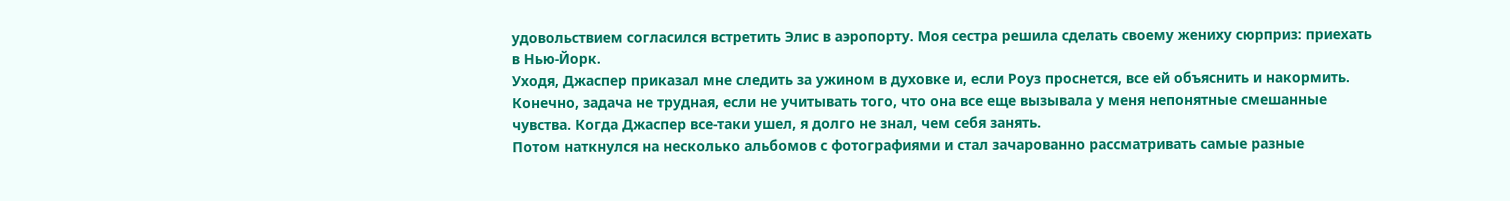удовольствием согласился встретить Элис в аэропорту. Моя сестра решила сделать своему жениху сюрприз: приехать в Нью-Йорк.
Уходя, Джаспер приказал мне следить за ужином в духовке и, если Роуз проснется, все ей объяснить и накормить. Конечно, задача не трудная, если не учитывать того, что она все еще вызывала у меня непонятные смешанные чувства. Когда Джаспер все-таки ушел, я долго не знал, чем себя занять.
Потом наткнулся на несколько альбомов с фотографиями и стал зачарованно рассматривать самые разные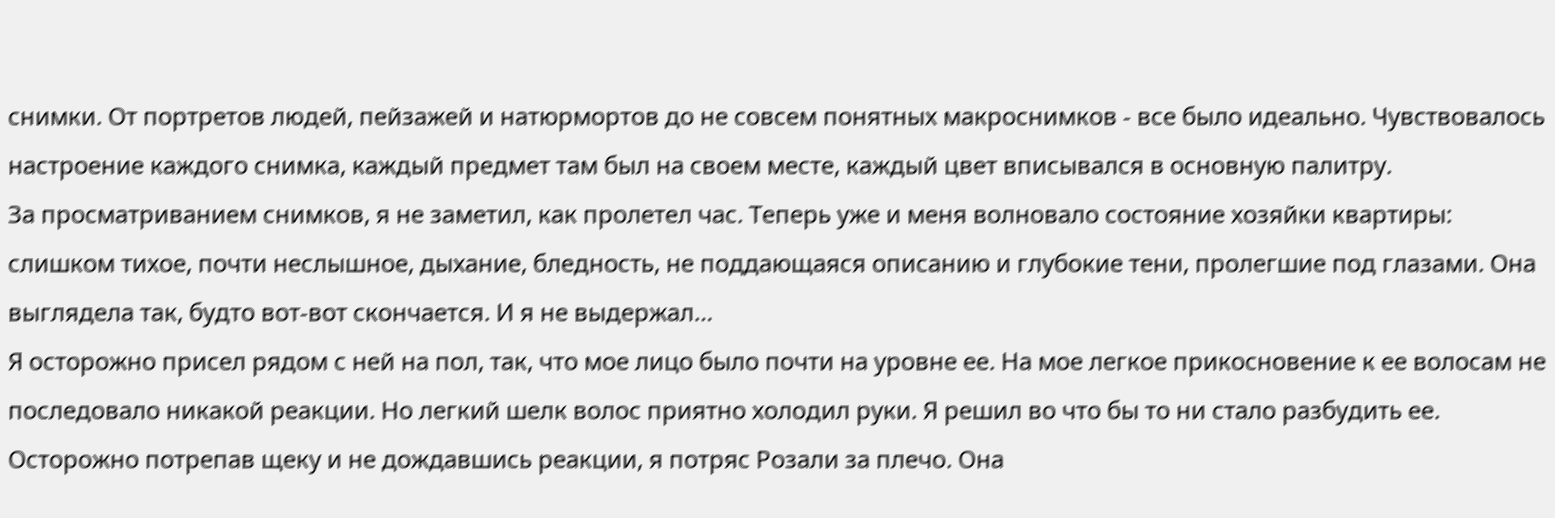снимки. От портретов людей, пейзажей и натюрмортов до не совсем понятных макроснимков - все было идеально. Чувствовалось настроение каждого снимка, каждый предмет там был на своем месте, каждый цвет вписывался в основную палитру.
За просматриванием снимков, я не заметил, как пролетел час. Теперь уже и меня волновало состояние хозяйки квартиры: слишком тихое, почти неслышное, дыхание, бледность, не поддающаяся описанию и глубокие тени, пролегшие под глазами. Она выглядела так, будто вот-вот скончается. И я не выдержал…
Я осторожно присел рядом с ней на пол, так, что мое лицо было почти на уровне ее. На мое легкое прикосновение к ее волосам не последовало никакой реакции. Но легкий шелк волос приятно холодил руки. Я решил во что бы то ни стало разбудить ее. Осторожно потрепав щеку и не дождавшись реакции, я потряс Розали за плечо. Она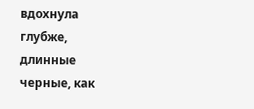вдохнула глубже, длинные черные, как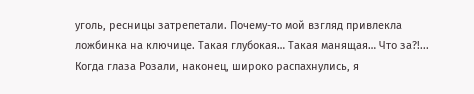уголь, ресницы затрепетали. Почему-то мой взгляд привлекла ложбинка на ключице. Такая глубокая… Такая манящая… Что за?!...
Когда глаза Розали, наконец, широко распахнулись, я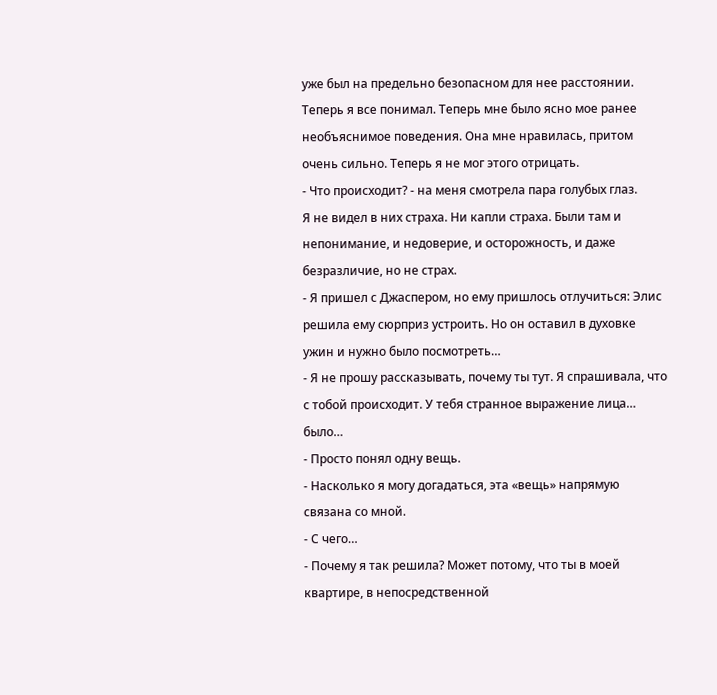уже был на предельно безопасном для нее расстоянии. Теперь я все понимал. Теперь мне было ясно мое ранее необъяснимое поведения. Она мне нравилась, притом очень сильно. Теперь я не мог этого отрицать.
- Что происходит? - на меня смотрела пара голубых глаз.
Я не видел в них страха. Ни капли страха. Были там и непонимание, и недоверие, и осторожность, и даже безразличие, но не страх.
- Я пришел с Джаспером, но ему пришлось отлучиться: Элис решила ему сюрприз устроить. Но он оставил в духовке ужин и нужно было посмотреть…
- Я не прошу рассказывать, почему ты тут. Я спрашивала, что с тобой происходит. У тебя странное выражение лица… было…
- Просто понял одну вещь.
- Насколько я могу догадаться, эта «вещь» напрямую связана со мной.
- С чего…
- Почему я так решила? Может потому, что ты в моей квартире, в непосредственной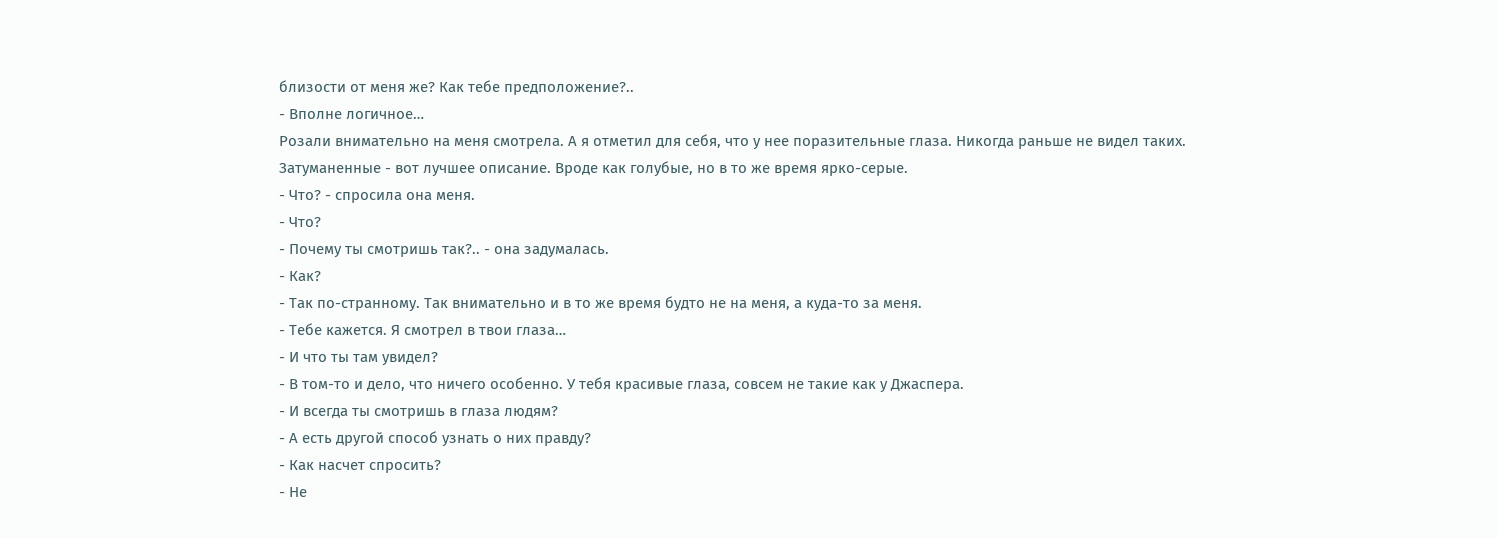близости от меня же? Как тебе предположение?..
- Вполне логичное…
Розали внимательно на меня смотрела. А я отметил для себя, что у нее поразительные глаза. Никогда раньше не видел таких. Затуманенные - вот лучшее описание. Вроде как голубые, но в то же время ярко-серые.
- Что? - спросила она меня.
- Что?
- Почему ты смотришь так?.. - она задумалась.
- Как?
- Так по-странному. Так внимательно и в то же время будто не на меня, а куда-то за меня.
- Тебе кажется. Я смотрел в твои глаза…
- И что ты там увидел?
- В том-то и дело, что ничего особенно. У тебя красивые глаза, совсем не такие как у Джаспера.
- И всегда ты смотришь в глаза людям?
- А есть другой способ узнать о них правду?
- Как насчет спросить?
- Не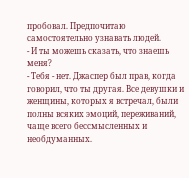пробовал. Предпочитаю самостоятельно узнавать людей.
- И ты можешь сказать, что знаешь меня?
- Тебя - нет. Джаспер был прав, когда говорил, что ты другая. Все девушки и женщины, которых я встречал, были полны всяких эмоций, переживаний, чаще всего бессмысленных и необдуманных.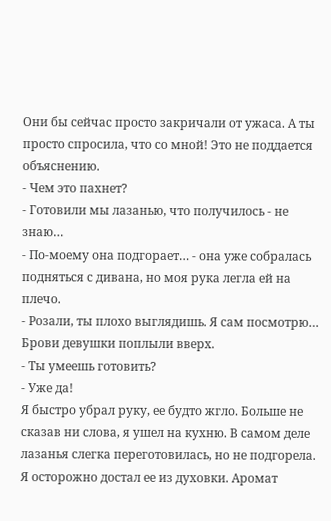Они бы сейчас просто закричали от ужаса. А ты просто спросила, что со мной! Это не поддается объяснению.
- Чем это пахнет?
- Готовили мы лазанью, что получилось - не знаю…
- По-моему она подгорает… - она уже собралась подняться с дивана, но моя рука легла ей на плечо.
- Розали, ты плохо выглядишь. Я сам посмотрю…
Брови девушки поплыли вверх.
- Ты умеешь готовить?
- Уже да!
Я быстро убрал руку, ее будто жгло. Больше не сказав ни слова, я ушел на кухню. В самом деле лазанья слегка переготовилась, но не подгорела. Я осторожно достал ее из духовки. Аромат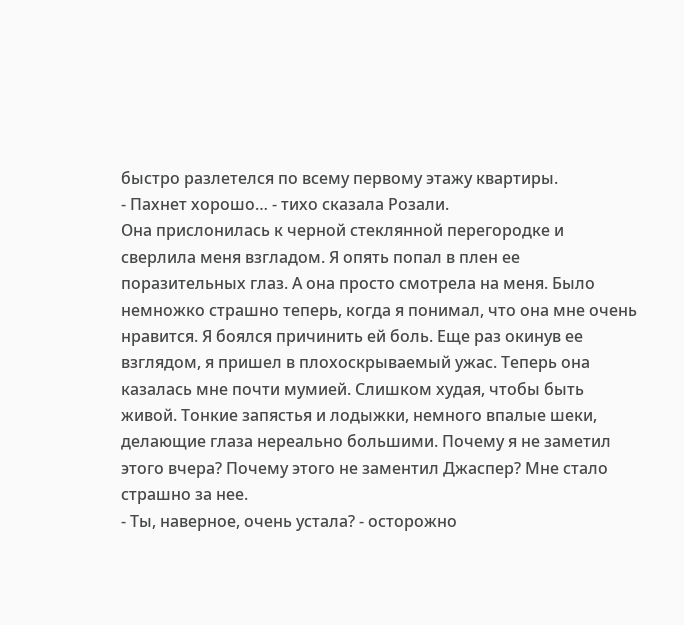быстро разлетелся по всему первому этажу квартиры.
- Пахнет хорошо… - тихо сказала Розали.
Она прислонилась к черной стеклянной перегородке и сверлила меня взгладом. Я опять попал в плен ее поразительных глаз. А она просто смотрела на меня. Было немножко страшно теперь, когда я понимал, что она мне очень нравится. Я боялся причинить ей боль. Еще раз окинув ее взглядом, я пришел в плохоскрываемый ужас. Теперь она казалась мне почти мумией. Слишком худая, чтобы быть живой. Тонкие запястья и лодыжки, немного впалые шеки, делающие глаза нереально большими. Почему я не заметил этого вчера? Почему этого не заментил Джаспер? Мне стало страшно за нее.
- Ты, наверное, очень устала? - осторожно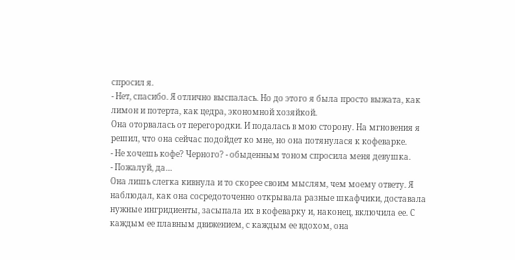спросил я.
- Нет, спасибо. Я отлично выспалась. Но до этого я была просто выжата, как лимон и потерта, как цедра, экономной хозяйкой.
Она оторвалась от перегородки. И подалась в мою сторону. На мгновения я решил, что она сейчас подойдет ко мне, но она потянулася к кофеварке.
- Не хочешь кофе? Черного? - обыденным тоном спросила меня девушка.
- Пожалуй, да…
Она лишь слегка кивнула и то скорее своим мыслям, чем моему ответу. Я наблюдал, как она сосредоточенно открывала разные шкафчики, доставала нужные ингридиенты, засыпала их в кофеварку и, наконец, включила ее. С каждым ее плавным движением, с каждым ее вдохом, она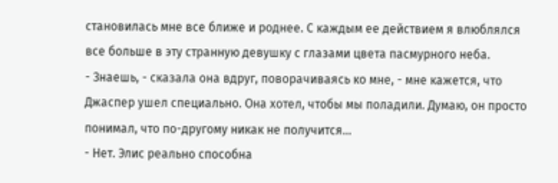становилась мне все ближе и роднее. С каждым ее действием я влюблялся все больше в эту странную девушку с глазами цвета пасмурного неба.
- Знаешь, - сказала она вдруг, поворачиваясь ко мне, - мне кажется, что Джаспер ушел специально. Она хотел, чтобы мы поладили. Думаю, он просто понимал, что по-другому никак не получится…
- Нет. Элис реально способна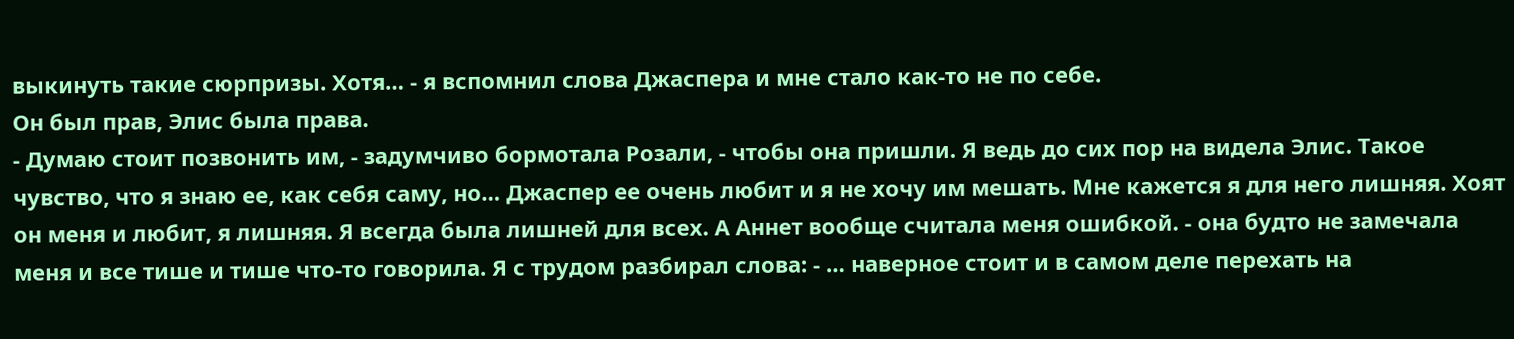выкинуть такие сюрпризы. Хотя… - я вспомнил слова Джаспера и мне стало как-то не по себе.
Он был прав, Элис была права.
- Думаю стоит позвонить им, - задумчиво бормотала Розали, - чтобы она пришли. Я ведь до сих пор на видела Элис. Такое чувство, что я знаю ее, как себя саму, но… Джаспер ее очень любит и я не хочу им мешать. Мне кажется я для него лишняя. Хоят он меня и любит, я лишняя. Я всегда была лишней для всех. А Аннет вообще считала меня ошибкой. - она будто не замечала меня и все тише и тише что-то говорила. Я с трудом разбирал слова: - … наверное стоит и в самом деле перехать на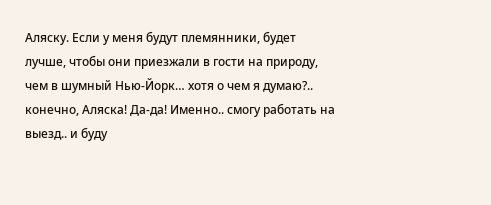Аляску. Если у меня будут племянники, будет лучше, чтобы они приезжали в гости на природу, чем в шумный Нью-Йорк… хотя о чем я думаю?.. конечно, Аляска! Да-да! Именно.. смогу работать на выезд.. и буду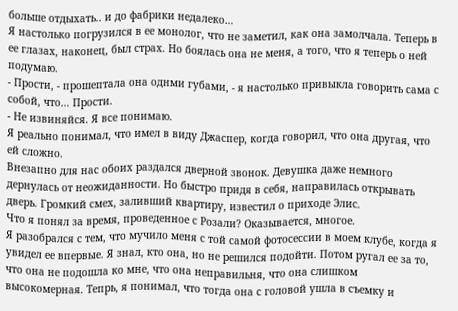больше отдыхать.. и до фабрики недалеко…
Я настолько погрузился в ее монолог, что не заметил, как она замолчала. Теперь в ее глазах, наконец, был страх. Но боялась она не меня, а того, что я теперь о ней подумаю.
- Прости, - прошептала она однми губами, - я настолько привыкла говорить сама с собой, что… Прости.
- Не извиняйся. Я все понимаю.
Я реально понимал, что имел в виду Джаспер, когда говорил, что она другая, что ей сложно.
Внезапно для нас обоих раздался дверной звонок. Девушка даже немного дернулась от неожиданности. Но быстро придя в себя, направилась открывать дверь. Громкий смех, заливший квартиру, известил о приходе Элис.
Что я понял за время, проведенное с Розали? Оказывается, многое.
Я разобрался с тем, что мучило меня с той самой фотосессии в моем клубе, когда я увидел ее впервые. Я знал, кто она, но не решился подойти. Потом ругал ее за то, что она не подошла ко мне, что она неправильня, что она слишком высокомерная. Тепрь, я понимал, что тогда она с головой ушла в съемку и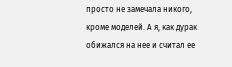просто не замечала никого, кроме моделей. А я, как дурак обижался на нее и считал ее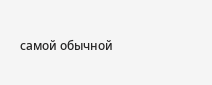самой обычной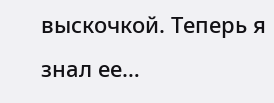выскочкой. Теперь я знал ее…